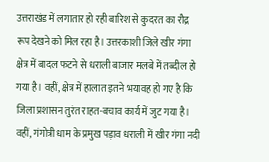उत्तराखंड में लगातार हो रही बारिश से कुदरत का रौद्र रूप देखने को मिल रहा है। उत्तरकाशी जिले खीर गंगा क्षेत्र में बादल फटने से धराली बाजार मलबे में तब्दील हो गया है। वहीं, क्षेत्र में हालात इतने भयावह हो गए है कि जिला प्रशासन तुरंत राहत-बचाव कार्य में जुट गया है।
वहीं, गंगोत्री धाम के प्रमुख पड़ाव धराली में खीर गंगा नदी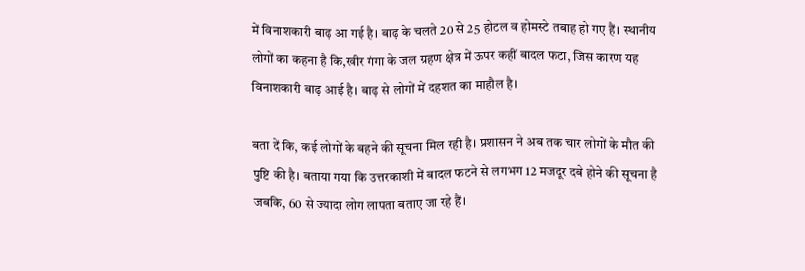में विनाशकारी बाढ़ आ गई है। बाढ़ के चलते 20 से 25 होटल व होमस्टे तबाह हो गए हैं। स्थानीय लोगों का कहना है कि,खीर गंगा के जल ग्रहण क्षेत्र में ऊपर कहीं बादल फटा, जिस कारण यह विनाशकारी बाढ़ आई है। बाढ़ से लोगों में दहशत का माहौल है।

बता दें कि, कई लोगों के बहने की सूचना मिल रही है। प्रशासन ने अब तक चार लोगों के मौत की पुष्टि की है। बताया गया कि उत्तरकाशी में बादल फटने से लगभग 12 मजदूर दबे होने की सूचना है जबकि, 60 से ज्यादा लोग लापता बताए जा रहे हैं।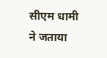सीएम धामी ने जताया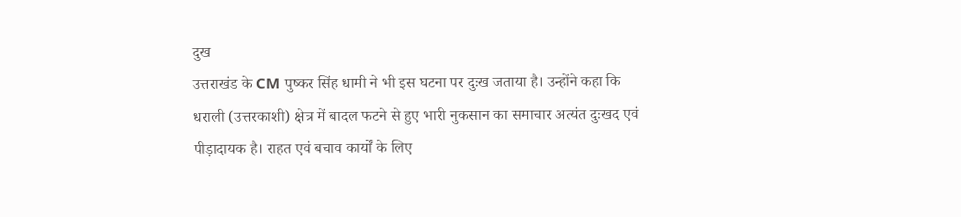दुख
उत्तराखंड के CM पुष्कर सिंह धामी ने भी इस घटना पर दुःख जताया है। उन्होंने कहा कि धराली (उत्तरकाशी) क्षेत्र में बादल फटने से हुए भारी नुकसान का समाचार अत्यंत दुःखद एवं पीड़ादायक है। राहत एवं बचाव कार्यों के लिए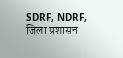SDRF, NDRF, जिला प्रशासन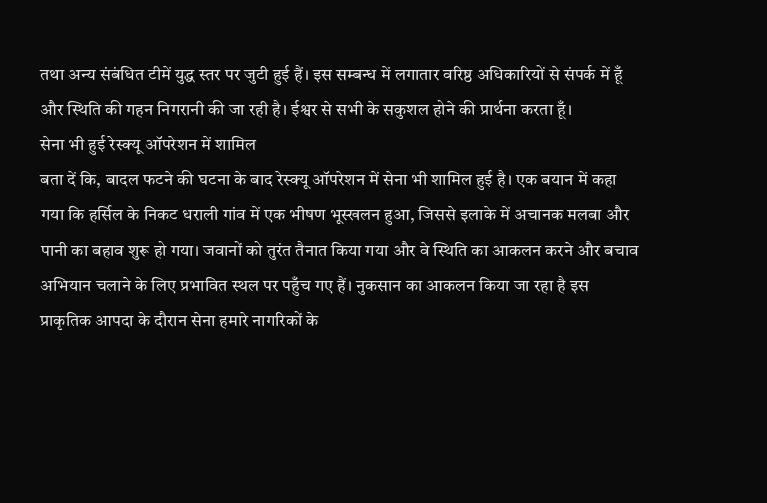तथा अन्य संबंधित टीमें युद्ध स्तर पर जुटी हुई हैं। इस सम्बन्ध में लगातार वरिष्ठ अधिकारियों से संपर्क में हूँ और स्थिति की गहन निगरानी की जा रही है। ईश्वर से सभी के सकुशल होने की प्रार्थना करता हूँ।
सेना भी हुई रेस्क्यू ऑपरेशन में शामिल
बता दें कि, बादल फटने की घटना के बाद रेस्क्यू ऑपरेशन में सेना भी शामिल हुई है। एक बयान में कहा गया कि हर्सिल के निकट धराली गांव में एक भीषण भूस्खलन हुआ, जिससे इलाके में अचानक मलबा और पानी का बहाव शुरू हो गया। जवानों को तुरंत तैनात किया गया और वे स्थिति का आकलन करने और बचाव अभियान चलाने के लिए प्रभावित स्थल पर पहुँच गए हैं। नुकसान का आकलन किया जा रहा है इस प्राकृतिक आपदा के दौरान सेना हमारे नागरिकों के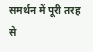समर्थन में पूरी तरह से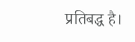प्रतिबद्ध है।